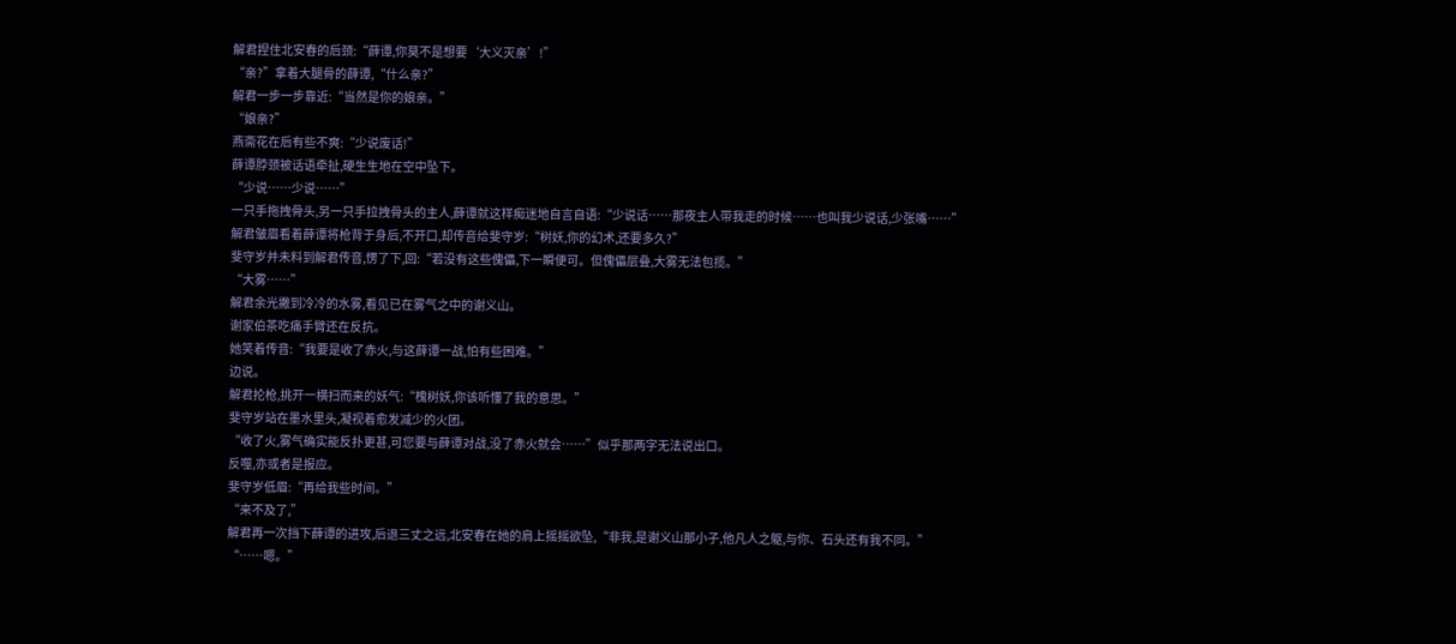解君捏住北安春的后颈:“薛谭,你莫不是想要‘大义灭亲’!”
“亲?”拿着大腿骨的薛谭,“什么亲?”
解君一步一步靠近:“当然是你的娘亲。”
“娘亲?”
燕斋花在后有些不爽:“少说废话!”
薛谭脖颈被话语牵扯,硬生生地在空中坠下。
“少说……少说……”
一只手拖拽骨头,另一只手拉拽骨头的主人,薛谭就这样痴迷地自言自语:“少说话……那夜主人带我走的时候……也叫我少说话,少张嘴……”
解君皱眉看着薛谭将枪背于身后,不开口,却传音给斐守岁:“树妖,你的幻术,还要多久?”
斐守岁并未料到解君传音,愣了下,回:“若没有这些傀儡,下一瞬便可。但傀儡层叠,大雾无法包揽。”
“大雾……”
解君余光撇到冷冷的水雾,看见已在雾气之中的谢义山。
谢家伯茶吃痛手臂还在反抗。
她笑着传音:“我要是收了赤火,与这薛谭一战,怕有些困难。”
边说。
解君抡枪,挑开一横扫而来的妖气:“槐树妖,你该听懂了我的意思。”
斐守岁站在墨水里头,凝视着愈发减少的火团。
“收了火,雾气确实能反扑更甚,可您要与薛谭对战,没了赤火就会……”似乎那两字无法说出口。
反噬,亦或者是报应。
斐守岁低眉:“再给我些时间。”
“来不及了,”
解君再一次挡下薛谭的进攻,后退三丈之远,北安春在她的肩上摇摇欲坠,“非我,是谢义山那小子,他凡人之躯,与你、石头还有我不同。”
“……嗯。”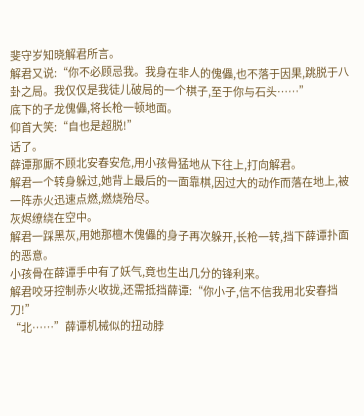斐守岁知晓解君所言。
解君又说:“你不必顾忌我。我身在非人的傀儡,也不落于因果,跳脱于八卦之局。我仅仅是我徒儿破局的一个棋子,至于你与石头……”
底下的子龙傀儡,将长枪一顿地面。
仰首大笑:“自也是超脱!”
话了。
薛谭那厮不顾北安春安危,用小孩骨猛地从下往上,打向解君。
解君一个转身躲过,她背上最后的一面靠棋,因过大的动作而落在地上,被一阵赤火迅速点燃,燃烧殆尽。
灰烬缭绕在空中。
解君一踩黑灰,用她那檀木傀儡的身子再次躲开,长枪一转,挡下薛谭扑面的恶意。
小孩骨在薛谭手中有了妖气,竟也生出几分的锋利来。
解君咬牙控制赤火收拢,还需抵挡薛谭:“你小子,信不信我用北安春挡刀!”
“北……”薛谭机械似的扭动脖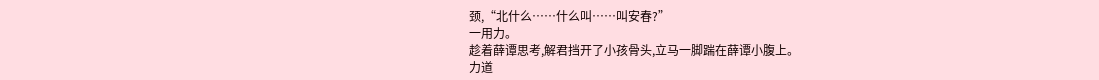颈,“北什么……什么叫……叫安春?”
一用力。
趁着薛谭思考,解君挡开了小孩骨头,立马一脚踹在薛谭小腹上。
力道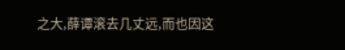之大,薛谭滚去几丈远,而也因这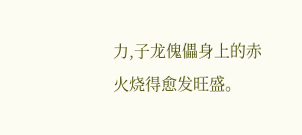力,子龙傀儡身上的赤火烧得愈发旺盛。